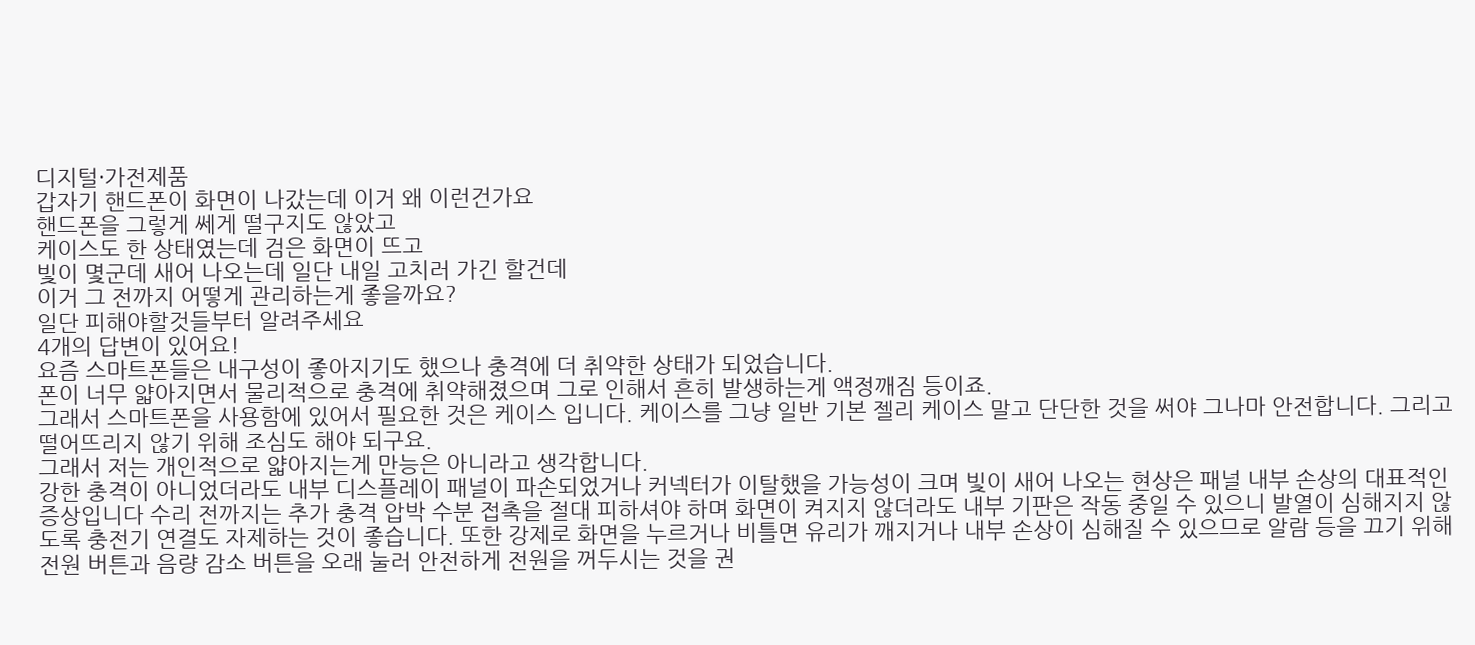디지털·가전제품
갑자기 핸드폰이 화면이 나갔는데 이거 왜 이런건가요
핸드폰을 그렇게 쎄게 떨구지도 않았고
케이스도 한 상태였는데 검은 화면이 뜨고
빛이 몇군데 새어 나오는데 일단 내일 고치러 가긴 할건데
이거 그 전까지 어떻게 관리하는게 좋을까요?
일단 피해야할것들부터 알려주세요
4개의 답변이 있어요!
요즘 스마트폰들은 내구성이 좋아지기도 했으나 충격에 더 취약한 상태가 되었습니다.
폰이 너무 얇아지면서 물리적으로 충격에 취약해졌으며 그로 인해서 흔히 발생하는게 액정깨짐 등이죠.
그래서 스마트폰을 사용함에 있어서 필요한 것은 케이스 입니다. 케이스를 그냥 일반 기본 젤리 케이스 말고 단단한 것을 써야 그나마 안전합니다. 그리고 떨어뜨리지 않기 위해 조심도 해야 되구요.
그래서 저는 개인적으로 얇아지는게 만능은 아니라고 생각합니다.
강한 충격이 아니었더라도 내부 디스플레이 패널이 파손되었거나 커넥터가 이탈했을 가능성이 크며 빛이 새어 나오는 현상은 패널 내부 손상의 대표적인 증상입니다 수리 전까지는 추가 충격 압박 수분 접촉을 절대 피하셔야 하며 화면이 켜지지 않더라도 내부 기판은 작동 중일 수 있으니 발열이 심해지지 않도록 충전기 연결도 자제하는 것이 좋습니다. 또한 강제로 화면을 누르거나 비틀면 유리가 깨지거나 내부 손상이 심해질 수 있으므로 알람 등을 끄기 위해 전원 버튼과 음량 감소 버튼을 오래 눌러 안전하게 전원을 꺼두시는 것을 권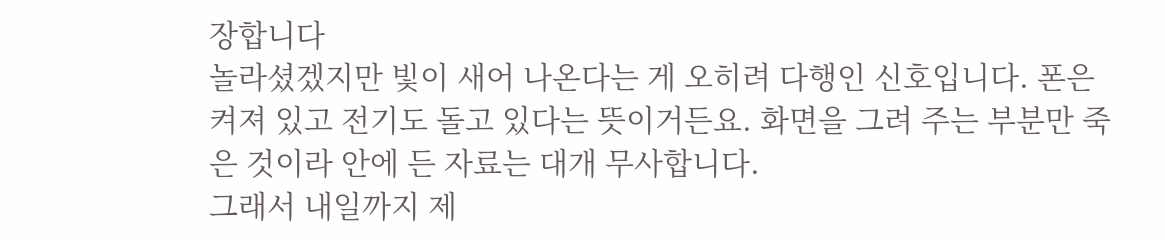장합니다
놀라셨겠지만 빛이 새어 나온다는 게 오히려 다행인 신호입니다. 폰은 켜져 있고 전기도 돌고 있다는 뜻이거든요. 화면을 그려 주는 부분만 죽은 것이라 안에 든 자료는 대개 무사합니다.
그래서 내일까지 제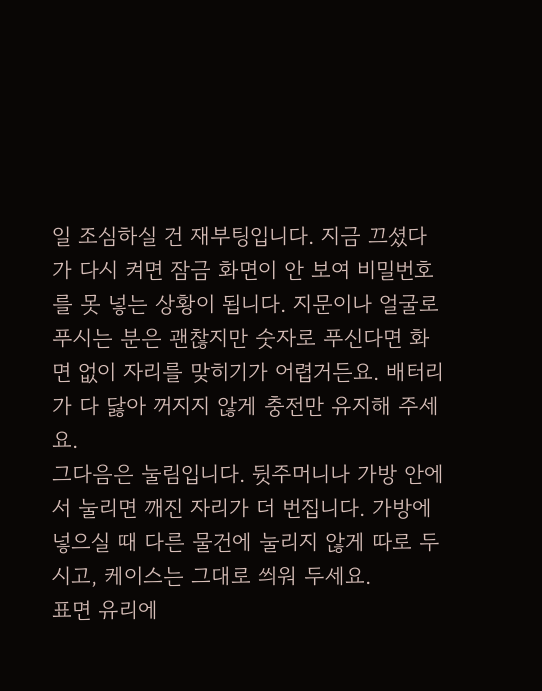일 조심하실 건 재부팅입니다. 지금 끄셨다가 다시 켜면 잠금 화면이 안 보여 비밀번호를 못 넣는 상황이 됩니다. 지문이나 얼굴로 푸시는 분은 괜찮지만 숫자로 푸신다면 화면 없이 자리를 맞히기가 어렵거든요. 배터리가 다 닳아 꺼지지 않게 충전만 유지해 주세요.
그다음은 눌림입니다. 뒷주머니나 가방 안에서 눌리면 깨진 자리가 더 번집니다. 가방에 넣으실 때 다른 물건에 눌리지 않게 따로 두시고, 케이스는 그대로 씌워 두세요.
표면 유리에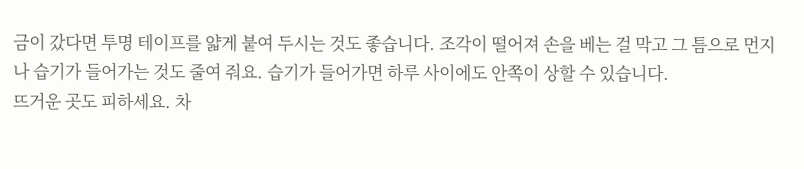금이 갔다면 투명 테이프를 얇게 붙여 두시는 것도 좋습니다. 조각이 떨어져 손을 베는 걸 막고 그 틈으로 먼지나 습기가 들어가는 것도 줄여 줘요. 습기가 들어가면 하루 사이에도 안쪽이 상할 수 있습니다.
뜨거운 곳도 피하세요. 차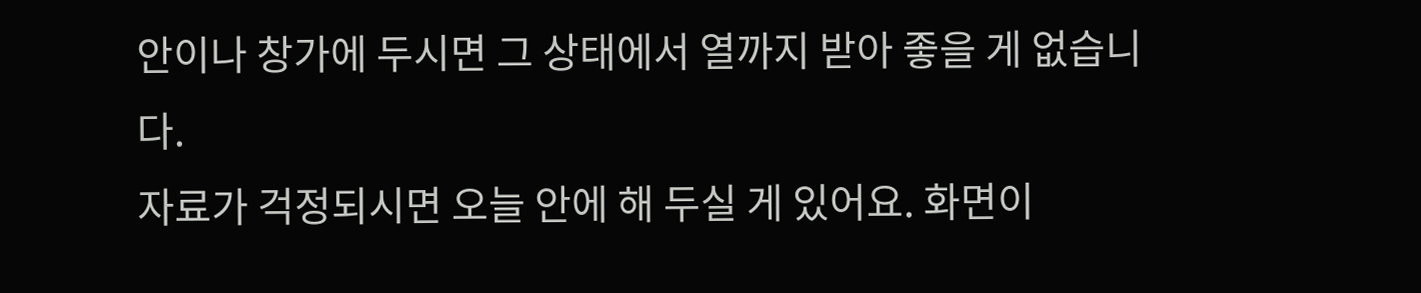안이나 창가에 두시면 그 상태에서 열까지 받아 좋을 게 없습니다.
자료가 걱정되시면 오늘 안에 해 두실 게 있어요. 화면이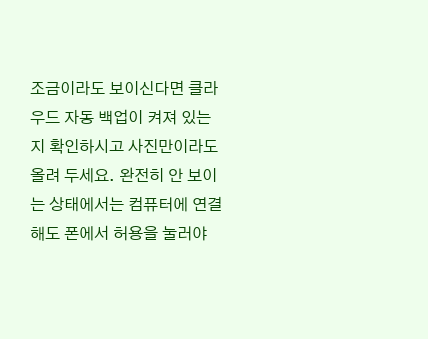조금이라도 보이신다면 클라우드 자동 백업이 켜져 있는지 확인하시고 사진만이라도 올려 두세요. 완전히 안 보이는 상태에서는 컴퓨터에 연결해도 폰에서 허용을 눌러야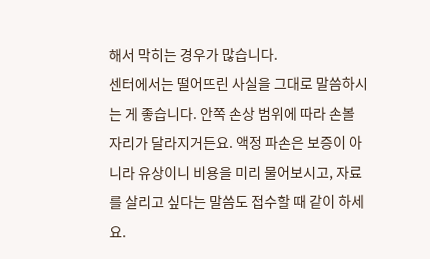해서 막히는 경우가 많습니다.
센터에서는 떨어뜨린 사실을 그대로 말씀하시는 게 좋습니다. 안쪽 손상 범위에 따라 손볼 자리가 달라지거든요. 액정 파손은 보증이 아니라 유상이니 비용을 미리 물어보시고, 자료를 살리고 싶다는 말씀도 접수할 때 같이 하세요.